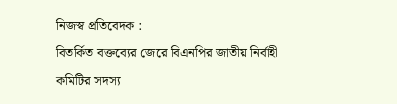নিজস্ব প্রতিবেদক :
বিতর্কিত বক্তব্যের জেরে বিএনপির জাতীয় নির্বাহী কমিটির সদস্য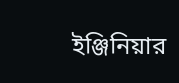ইঞ্জিনিয়ার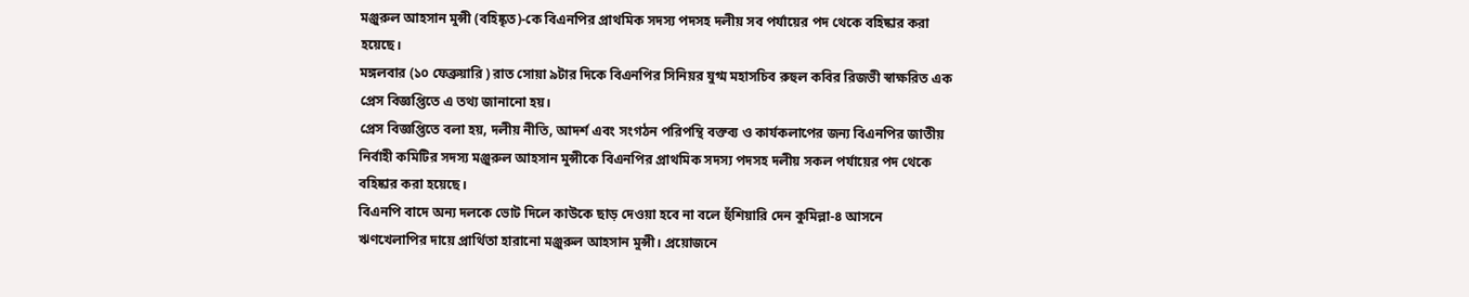মঞ্জুরুল আহসান মুন্সী (বহিষ্কৃত)-কে বিএনপির প্রাথমিক সদস্য পদসহ দলীয় সব পর্যায়ের পদ থেকে বহিষ্কার করা হয়েছে।
মঙ্গলবার (১০ ফেব্রুয়ারি ) রাত সোয়া ৯টার দিকে বিএনপির সিনিয়র যুগ্ম মহাসচিব রুহুল কবির রিজভী স্বাক্ষরিত এক প্রেস বিজ্ঞপ্তিতে এ তথ্য জানানো হয়।
প্রেস বিজ্ঞপ্তিতে বলা হয়, দলীয় নীতি, আদর্শ এবং সংগঠন পরিপন্থি বক্তব্য ও কার্যকলাপের জন্য বিএনপির জাতীয় নির্বাহী কমিটির সদস্য মঞ্জুরুল আহসান মুন্সীকে বিএনপির প্রাথমিক সদস্য পদসহ দলীয় সকল পর্যায়ের পদ থেকে বহিষ্কার করা হয়েছে।
বিএনপি বাদে অন্য দলকে ভোট দিলে কাউকে ছাড় দেওয়া হবে না বলে হুঁশিয়ারি দেন কুমিল্লা-৪ আসনে ঋণখেলাপির দায়ে প্রার্থিতা হারানো মঞ্জুরুল আহসান মুন্সী। প্রয়োজনে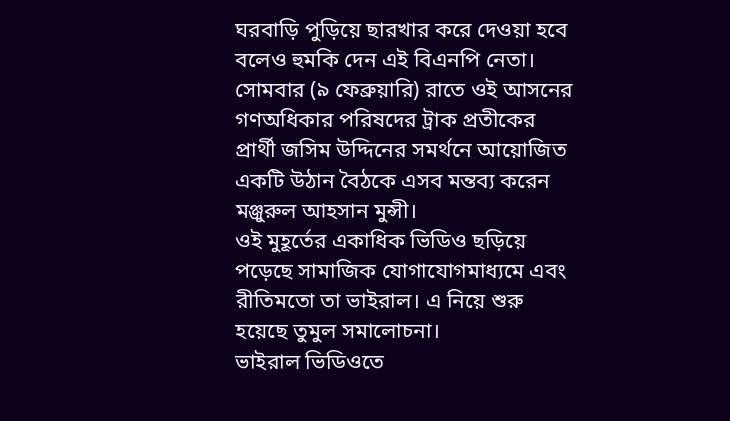ঘরবাড়ি পুড়িয়ে ছারখার করে দেওয়া হবে বলেও হুমকি দেন এই বিএনপি নেতা। সোমবার (৯ ফেব্রুয়ারি) রাতে ওই আসনের গণঅধিকার পরিষদের ট্রাক প্রতীকের প্রার্থী জসিম উদ্দিনের সমর্থনে আয়োজিত একটি উঠান বৈঠকে এসব মন্তব্য করেন মঞ্জুরুল আহসান মুন্সী।
ওই মুহূর্তের একাধিক ভিডিও ছড়িয়ে পড়েছে সামাজিক যোগাযোগমাধ্যমে এবং রীতিমতো তা ভাইরাল। এ নিয়ে শুরু হয়েছে তুমুল সমালোচনা।
ভাইরাল ভিডিওতে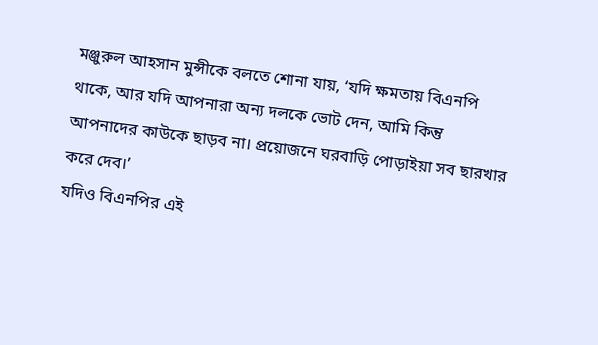মঞ্জুরুল আহসান মুন্সীকে বলতে শোনা যায়, ‘যদি ক্ষমতায় বিএনপি থাকে, আর যদি আপনারা অন্য দলকে ভোট দেন, আমি কিন্তু আপনাদের কাউকে ছাড়ব না। প্রয়োজনে ঘরবাড়ি পোড়াইয়া সব ছারখার করে দেব।’
যদিও বিএনপির এই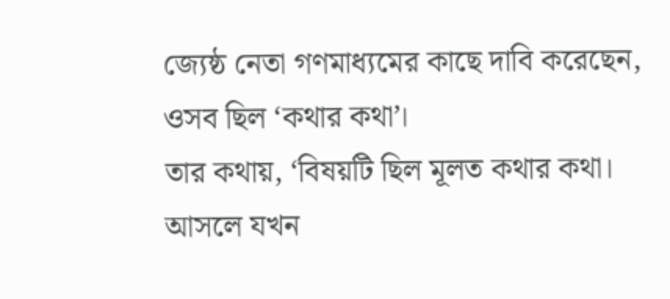জ্যেষ্ঠ নেতা গণমাধ্যমের কাছে দাবি করেছেন, ওসব ছিল ‘কথার কথা’।
তার কথায়, ‘বিষয়টি ছিল মূলত কথার কথা। আসলে যখন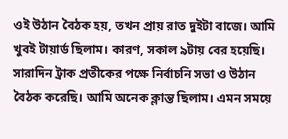ওই উঠান বৈঠক হয়, তখন প্রায় রাত দুইটা বাজে। আমি খুবই টায়ার্ড ছিলাম। কারণ, সকাল ৯টায় বের হয়েছি। সারাদিন ট্রাক প্রতীকের পক্ষে নির্বাচনি সভা ও উঠান বৈঠক করেছি। আমি অনেক ক্লান্ত ছিলাম। এমন সময়ে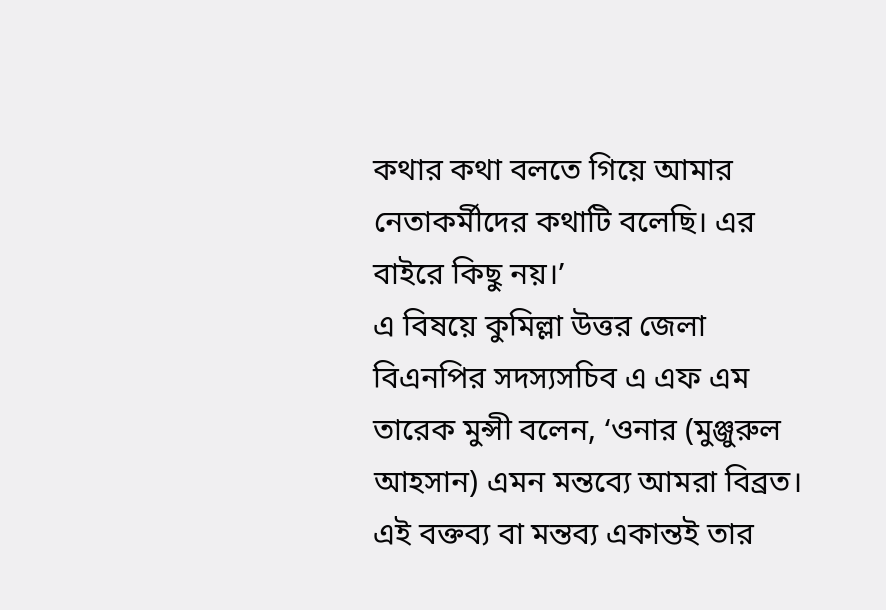কথার কথা বলতে গিয়ে আমার নেতাকর্মীদের কথাটি বলেছি। এর বাইরে কিছু নয়।’
এ বিষয়ে কুমিল্লা উত্তর জেলা বিএনপির সদস্যসচিব এ এফ এম তারেক মুন্সী বলেন, ‘ওনার (মুঞ্জুরুল আহসান) এমন মন্তব্যে আমরা বিব্রত। এই বক্তব্য বা মন্তব্য একান্তই তার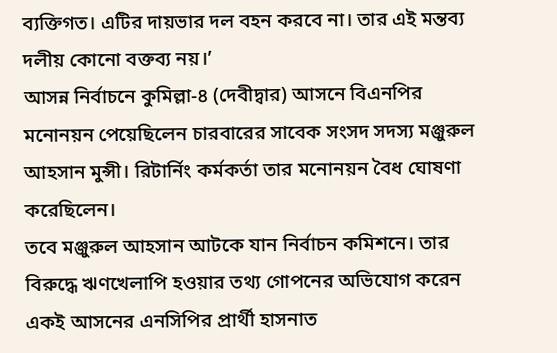ব্যক্তিগত। এটির দায়ভার দল বহন করবে না। তার এই মন্তব্য দলীয় কোনো বক্তব্য নয়।’
আসন্ন নির্বাচনে কুমিল্লা-৪ (দেবীদ্বার) আসনে বিএনপির মনোনয়ন পেয়েছিলেন চারবারের সাবেক সংসদ সদস্য মঞ্জুরুল আহসান মুন্সী। রিটার্নিং কর্মকর্তা তার মনোনয়ন বৈধ ঘোষণা করেছিলেন।
তবে মঞ্জুরুল আহসান আটকে যান নির্বাচন কমিশনে। তার বিরুদ্ধে ঋণখেলাপি হওয়ার তথ্য গোপনের অভিযোগ করেন একই আসনের এনসিপির প্রার্থী হাসনাত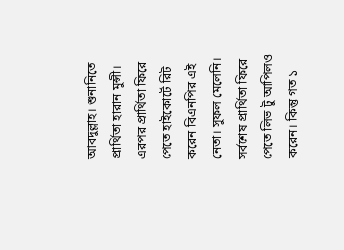আবদুল্লাহ। শুনানিতে প্রার্থিতা হারান মুন্সী।
এরপর প্রার্থিতা ফিরে পেতে হাইকোর্টে রিট করেন বিএনপির এই নেতা। সুফল মেলেনি। সর্বশেষ প্রার্থিতা ফিরে পেতে লিভ টু আপিলও করেন। কিন্তু গত ১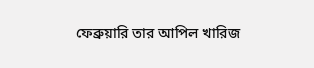ফেব্রুয়ারি তার আপিল খারিজ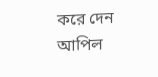করে দেন আপিল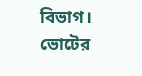বিভাগ। ভোটের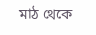মাঠ থেকে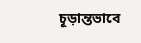চূড়ান্তভাবে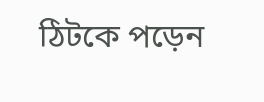ঠিটকে পড়েন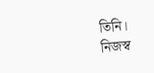তিনি।
নিজস্ব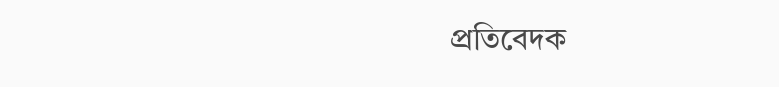প্রতিবেদক